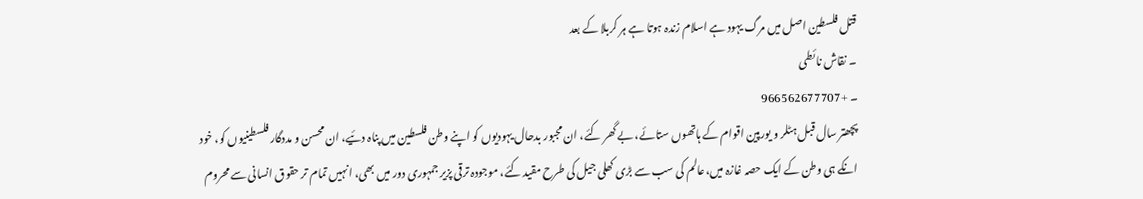قتل فلسطین اصل میں مرگ یہود ہے اسلام زندہ ہوتا ہے ہر کربلا کے بعد
۔ نقاش نائطی
۔ +966562677707
پچھتر سال قبل ہٹلر و یورپین اقوام کے ہاتھوں ستائے، بے گھر کئے، ان مجبور بدحال یہودیوں کو اپنے وطن فلسطین میں پناہ دئیے، ان محسن و مددگار فلسطینیوں کو، خود انکے ہی وطن کے ایک حصہ غازہ میں،عالم کی سب سے بڑی کھلی جیل کی طرح مقید کئے، موجودہ ترقی پزیر جمہوری دور میں بھی، انہیں تمام تر حقوق انسانی سے محروم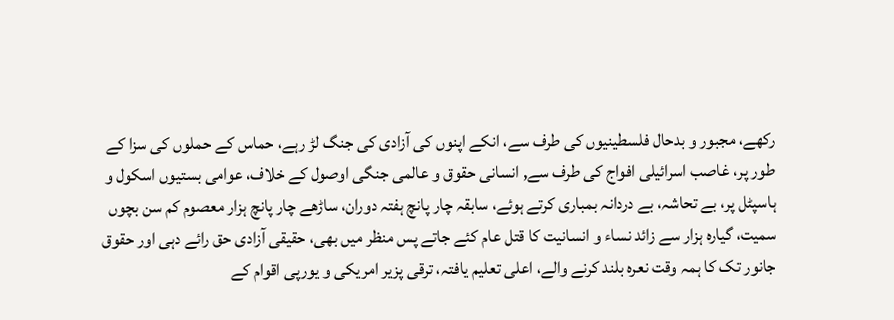رکھے، مجبور و بدحال فلسطینیوں کی طرف سے، انکے اپنوں کی آزادی کی جنگ لڑ رہے، حماس کے حملوں کی سزا کے طور پر، غاصب اسرائیلی افواج کی طرف سے, انسانی حقوق و عالمی جنگی اوصول کے خلاف، عوامی بستیوں اسکول و ہاسپٹل پر، بے تحاشہ، بے دردانہ بمباری کرتے ہوئے، سابقہ چار پانچ ہفتہ دوران، ساڑھے چار پانچ ہزار معصوم کم سن بچوں سمیت، گیارہ ہزار سے زائد نساء و انسانیت کا قتل عام کئے جاتے پس منظر میں بھی، حقیقی آزادی حق رائے دہی اور حقوق جانور تک کا ہمہ وقت نعرہ بلند کرنے والے، اعلی تعلیم یافتہ، ترقی پزیر امریکی و یورپی اقوام کے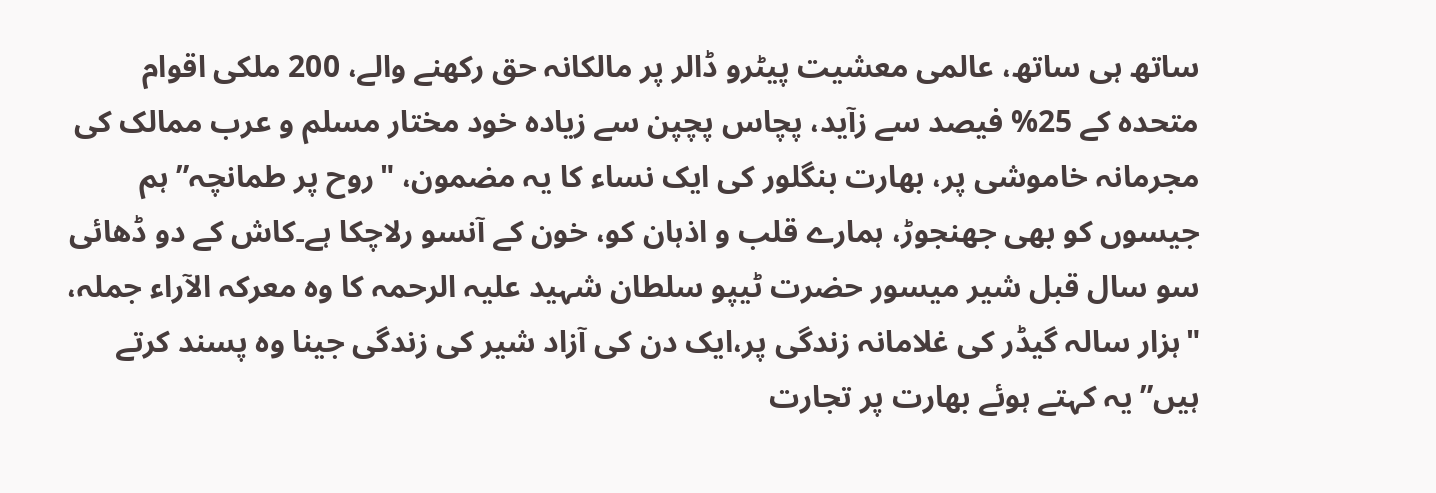ساتھ ہی ساتھ، عالمی معشیت پیٹرو ڈالر پر مالکانہ حق رکھنے والے، 200 ملکی اقوام متحدہ کے 25% فیصد سے زآید، پچاس پچپن سے زیادہ خود مختار مسلم و عرب ممالک کی مجرمانہ خاموشی پر، بھارت بنگلور کی ایک نساء کا یہ مضمون، "روح پر طمانچہ” ہم جیسوں کو بھی جھنجوڑ، ہمارے قلب و اذہان کو، خون کے آنسو رلاچکا ہے۔کاش کے دو ڈھائی سو سال قبل شیر میسور حضرت ٹیپو سلطان شہید علیہ الرحمہ کا وہ معرکہ الآراء جملہ، "ہزار سالہ گیڈر کی غلامانہ زندگی پر،ایک دن کی آزاد شیر کی زندگی جینا وہ پسند کرتے ہیں” یہ کہتے ہوئے بھارت پر تجارت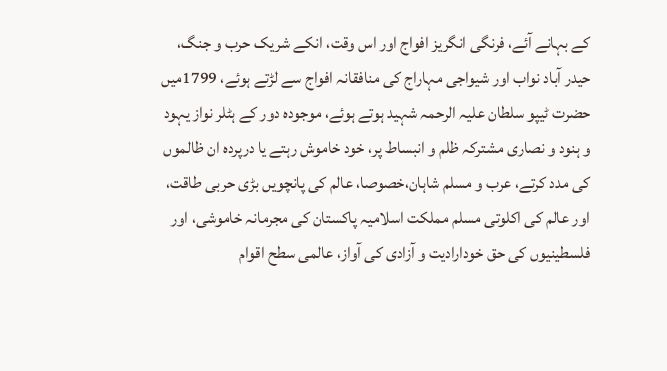کے بہانے آئے، فرنگی انگریز افواج اور اس وقت، انکے شریک حرب و جنگ، حیدر آباد نواب اور شیواجی مہاراج کی منافقانہ افواج سے لڑتے ہوئے، 1799میں حضرت ٹیپو سلطان علیہ الرحمہ شہید ہوتے ہوئے، موجودہ دور کے ہٹلر نواز یہود و ہنود و نصاری مشترکہ ظلم و انبساط پر، خود خاموش رہتے یا درپردہ ان ظالموں کی مدد کرتے، عرب و مسلم شاہان،خصوصا، عالم کی پانچویں بڑی حربی طاقت، اور عالم کی اکلوتی مسلم مملکت اسلامیہ پاکستان کی مجرمانہ خاموشی، اور فلسطینیوں کی حق خودارادیت و آزادی کی آواز، عالمی سطح اقوام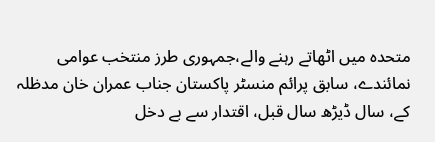متحدہ میں اٹھاتے رہنے والے،جمہوری طرز منتخب عوامی نمائندے، سابق پرائم منسٹر پاکستان جناب عمران خان مدظلہ کے، سال ڈیڑھ سال قبل، اقتدار سے بے دخل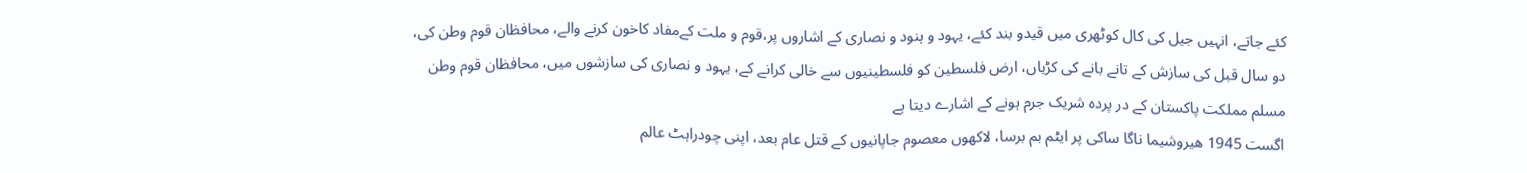کئے جاتے، انہیں جیل کی کال کوٹھری میں قیدو بند کئے، یہود و ہنود و نصاری کے اشاروں پر،قوم و ملت کےمفاد کاخون کرنے والے، محافظان قوم وطن کی، دو سال قبل کی سازش کے تانے بانے کی کڑیاں، ارض فلسطین کو فلسطینیوں سے خالی کرانے کے، یہود و نصاری کی سازشوں میں، محافظان قوم وطن مسلم مملکت پاکستان کے در پردہ شریک جرم ہونے کے اشارے دیتا ہے
اگست 1945 ھیروشیما ناگا ساکی پر ایٹم بم برسا، لاکھوں معصوم جاپانیوں کے قتل عام بعد، اپنی چودراہٹ عالم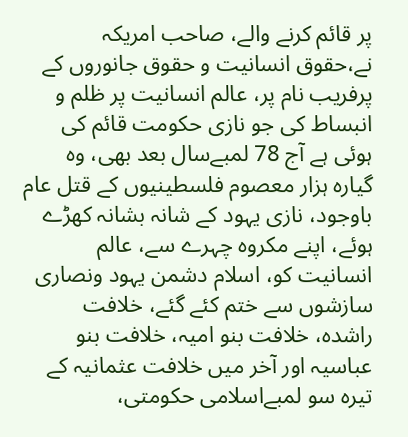پر قائم کرنے والے، صاحب امریکہ نے،حقوق انسانیت و حقوق جانوروں کے پرفریب نام پر، عالم انسانیت پر ظلم و انبساط کی جو نازی حکومت قائم کی ہوئی ہے آج 78 لمبےسال بعد بھی، وہ گیارہ ہزار معصوم فلسطینیوں کے قتل عام باوجود، نازی یہود کے شانہ بشانہ کھڑے ہوئے، اپنے مکروہ چہرے سے، عالم انسانیت کو، اسلام دشمن یہود ونصاری سازشوں سے ختم کئے گئے، خلافت راشدہ، خلافت بنو امیہ، خلافت بنو عباسیہ اور آخر میں خلافت عثمانیہ کے تیرہ سو لمبےاسلامی حکومتی،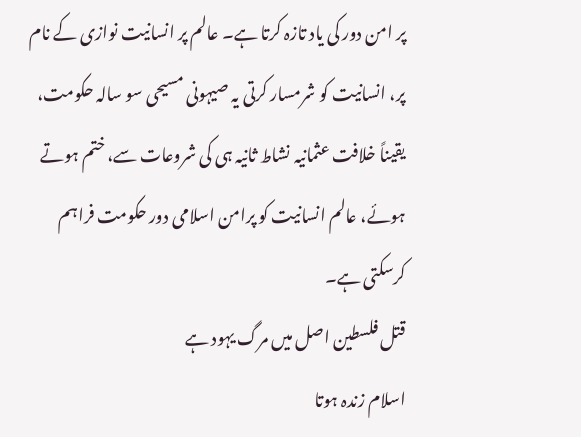پر امن دور کی یاد تازہ کرتا ہے۔ عالم پر انسانیت نوازی کے نام پر، انسانیت کو شرمسار کرتی یہ صیہونی مسیحی سو سالہ حکومت، یقیناً خلافت عثمانیہ نشاط ثانیہ ہی کی شروعات سے، ختم ہوتے ہوئے، عالم انسانیت کو پرامن اسلامی دور حکومت فراہم کرسکتی ہے۔
قتل فلسطین اصل میں مرگ یہود ہے
اسلام زندہ ہوتا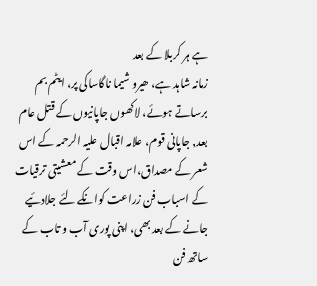ہے ہر کربلا کے بعد
زمانہ شاہد ہے، ھیرو شیما ناگاساکی پر، ایٹم بم برساتے ہوئے، لاکھوں جاپانیوں کے قتل عام بعد, جاپانی قوم، علامہ اقبال علیہ الرحمہ کے اس شعر کے مصداق،اس وقت کے معشیتی ترقیات کے اسباب فن زراعت کوانکے لئے جلادئیے جانے کے بعد بھی، اپنی پوری آب و تاب کے ساتھ فن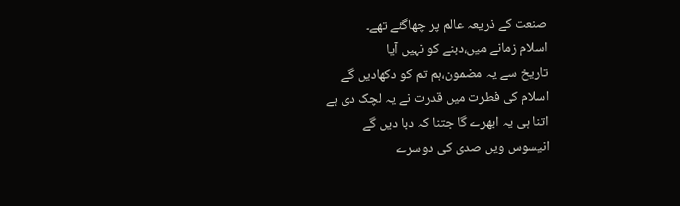صنعت کے ذریعہ عالم پر چھاگئے تھے۔
اسلام زمانے میں،دبنے کو نہیں آیا
تاریخ سے یہ مضمون،ہم تم کو دکھادیں گے
اسلام کی فطرت میں قدرت نے یہ لچک دی ہے
اتنا ہی یہ ابھرے گا جتنا کہ دبا دیں گے
انیسوس ویں صدی کی دوسرے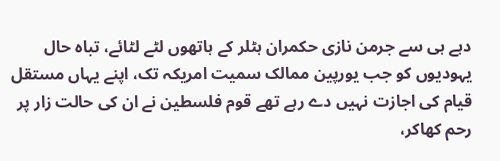دہے ہی سے جرمن نازی حکمران ہٹلر کے ہاتھوں لٹے لٹائے، تباہ حال یہودیوں کو جب یورپین ممالک سمیت امریکہ تک، اپنے یہاں مستقل قیام کی اجازت نہیں دے رہے تھے قوم فلسطین نے ان کی حالت زار پر رحم کھاکر،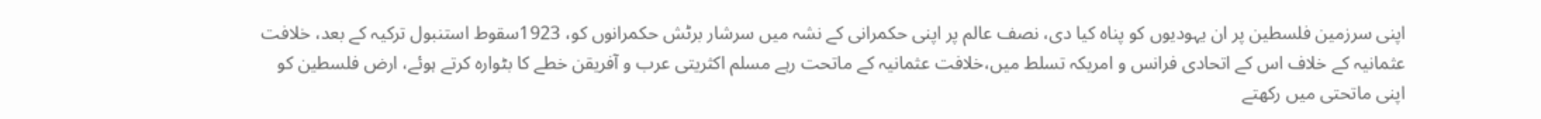اپنی سرزمین فلسطین پر ان یہودیوں کو پناہ کیا دی، نصف عالم پر اپنی حکمرانی کے نشہ میں سرشار برٹش حکمرانوں کو، 1923سقوط استنبول ترکیہ کے بعد، خلافت عثمانیہ کے خلاف اس کے اتحادی فرانس و امریکہ تسلط میں،خلافت عثمانیہ کے ماتحت رہے مسلم اکثریتی عرب و آفریقن خطے کا بٹوارہ کرتے ہوئے، ارض فلسطین کو اپنی ماتحتی میں رکھتے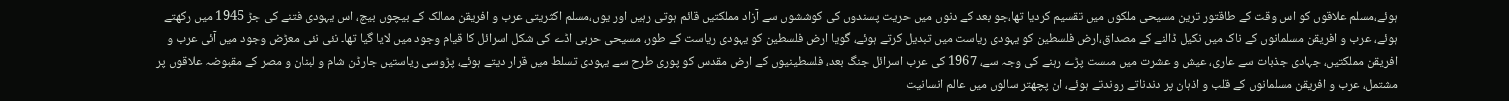ہوئے،مسلم علاقوں کو اس وقت کے طاقتور ترین مسیحی ملکوں میں تقسیم کردیا تھا،جو بعد کے دنوں میں حریت پسندوں کی کوششوں سے آزاد مملکتیں قائم ہوتی رہیں اور یوں،مسلم اکثریتی عرب و افریقن ممالک کے بیچوں بیچ، اس یہودی فتنے کی جڑ 1945 میں رکھتے ہوئے، عرب و افریقن مسلمانوں کے ناک میں نکیل ڈالنے کے مصداق،ارض فلسطین کو یہودی ریاست میں تبدیل کرتے ہوئے، گویا ارض فلسطین کو یہودی ریاست کے طور، مسیحی حربی اڈے کی شکل اسرائل کا قیام وجود میں لایا گیا تھا۔ نئی نئی معڑض وجود میں آئی عرب و افریقن مملکتیں، جہادی جذبات سے عاری، عیش و عشرت میں مںست پڑے رہنے کی وجہ سے، 1967 کی عرب اسرائل جنگ بعد، فلسطینیوں کے ارض مقدس کو پوری طرح سے یہودی تسلط میں قرار دیتے ہوئے، پڑوسی ریاستیں جارڈن شام و لبنان و مصر کے مقبوضہ علاقوں پر مشتمل، عرب و افریقن مسلمانوں کے قلب و اذہان پر دندناتے روندتے ہوئے، ان پچھتر سالوں میں عالم انسانیت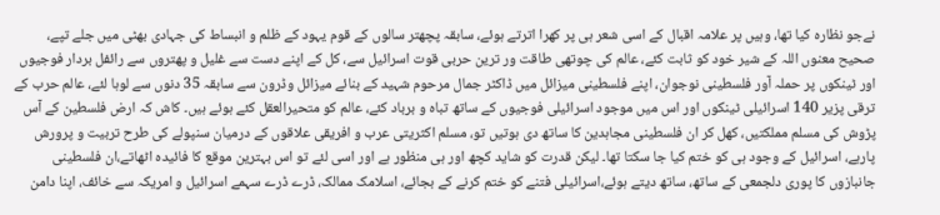نےجو نظارہ کیا تھا، وہیں پر علامہ اقبال کے اسی شعر ہی پر کھرا اترتے ہوئے، سابقہ پچھتر سالوں کے قوم یہود کے ظلم و انبساط کی جہادی بھٹی میں جلے تپے، صحیح معنوں اللہ کے شیر خود کو ثابت کئے، عالم کی چوتھی طاقت ور ترین حربی قوت اسرائیل سے، کل کے اپنے دست سے غلیل و پھتروں سے رائفل بردار فوجیوں اور ٹینکوں پر حملہ آور فلسطینی نوجوان، اپنے فلسطینی میزائل میں ڈاکٹر جمال مرحوم شہید کے بنائے میزائل وڈرون سے سابقہ 35 دنوں سے لوہا لئے، عالم حرب کے ترقی پزیر 140 اسرائیلی ٹینکوں اور اس میں موجود اسرائیلی فوجیوں کے ساتھ تباہ و برباد کئے، عالم کو متحیرالعقل کئے ہوئے ہیں۔ کاش کہ ارض فلسطین کے آس پڑوش کی مسلم مملکتیں، کھل کر ان فلسطینی مجاہدین کا ساتھ دی ہوتیں تو، مسلم اکثریتی عرب و افریقی علاقوں کے درمیان سنپولے کی طرح تربیت و پرورش پارہے، اسرائیل کے وجود ہی کو ختم کیا جا سکتا تھا۔ لیکن قدرت کو شاید کچھ اور ہی منظور ہے اور اسی لئے تو اس بہترین موقع کا فائیدہ اٹھاتے،ان فلسطینی جانبازوں کا پوری دلجمعی کے ساتھ، ساتھ دیتے ہوئے،اسرائیلی فتنے کو ختم کرنے کے بجائے، اسلامک ممالک، ڈرے ڈرے سہمے اسرائیل و امریکہ سے خائف، اپنا دامن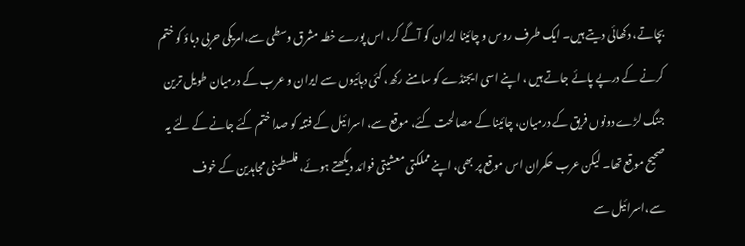بچاتے، دکھائی دیتے ہیں۔ ایک طرف روس و چائینا ایران کو آگے کر، اس پورے خطہ مشرق وسطی سے،امریکی حربی دباؤ کو ختم کرنے کے درپے پائے جاتے ہیں ، اپنے اسی ایجنڈے کو سامنے رکھ، کئی دہائیوں سے ایران و عرب کے درمیان طویل ترین جنگ لڑے دونوں فریق کے درمیان، چائینا کے مصالحت کئے، موقع سے، اسرائیل کے فتنہ کو صدا ختم کئے جانے کے لئے یہ صحیح موقع تھا۔ لیکن عرب حکمران اس موقع پر بھی، اپنے مملکتی معشیتی فوائد دیکھتے ہوئے، فلسطینی مجاہدین کے خوف سے،اسرائیل سے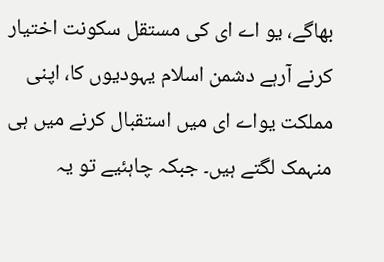بھاگے، یو اے ای کی مستقل سکونت اختیار کرنے آرہے دشمن اسلام یہودیوں کا، اپنی مملکت یواے ای میں استقبال کرنے میں ہی منہمک لگتے ہیں۔ جبکہ چاہئیے تو یہ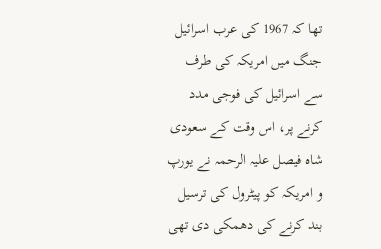تھا کہ 1967 کی عرب اسرائیل جنگ میں امریکہ کی طرف سے اسرائیل کی فوجی مدد کرنے پر، اس وقت کے سعودی شاہ فیصل علیہ الرحمہ نے یورپ و امریکہ کو پیٹرول کی ترسیل بند کرنے کی دھمکی دی تھی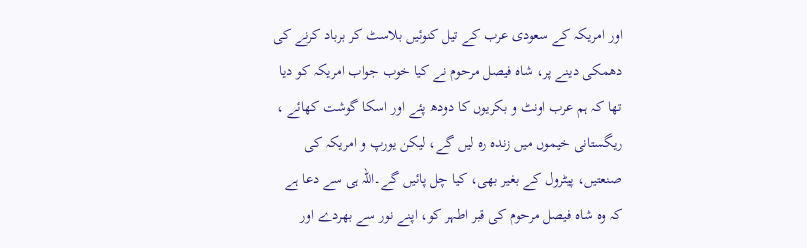اور امریکہ کے سعودی عرب کے تیل کنوئیں بلاسٹ کر برباد کرنے کی دھمکی دینے پر، شاہ فیصل مرحوم نے کیا خوب جواب امریکہ کو دیا تھا کہ ہم عرب اونٹ و بکریوں کا دودھ پئے اور اسکا گوشت کھائے ، ریگستانی خیموں میں زندہ رہ لیں گے، لیکن یورپ و امریکہ کی صنعتیں، پیٹرول کے بغیر بھی، کیا چل پائیں گے۔اللہ ہی سے دعا ہے کہ وہ شاہ فیصل مرحوم کی قبر اطہر کو، اپنے نور سے بھردے اور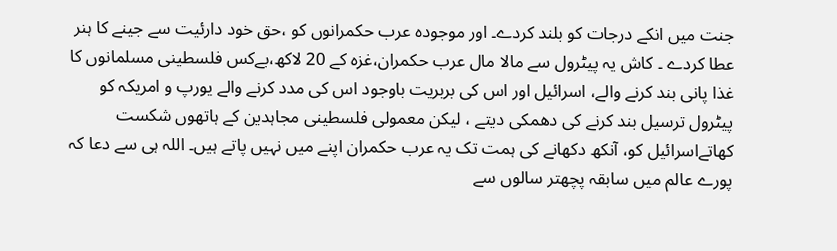جنت میں انکے درجات کو بلند کردے۔ اور موجودہ عرب حکمرانوں کو ،حق خود دارئیت سے جینے کا ہنر عطا کردے ۔ کاش یہ پیٹرول سے مالا مال عرب حکمران،غزہ کے 20 لاکھ،بےکس فلسطینی مسلمانوں کا غذا پانی بند کرنے والے، اسرائیل اور اس کی بربریت باوجود اس کی مدد کرنے والے یورپ و امریکہ کو پیٹرول ترسیل بند کرنے کی دھمکی دیتے ، لیکن معمولی فلسطینی مجاہدین کے ہاتھوں شکست کھاتےاسرائیل کو، آنکھ دکھانے کی ہمت تک یہ عرب حکمران اپنے میں نہیں پاتے ہیں۔ اللہ ہی سے دعا کہ پورے عالم میں سابقہ پچھتر سالوں سے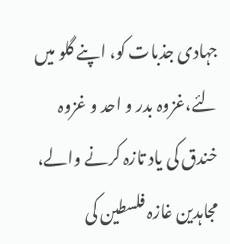جہادی جذبات کو، اپنے گلو میں لئے،غزوہ بدر و احد و غزوہ خندق کی یاد تازہ کرنے والے، مجاہدین غازہ فلسطین کی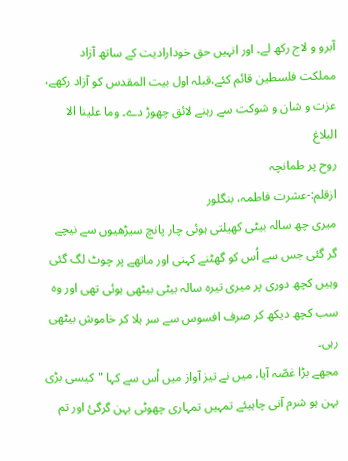آبرو و لاج رکھ لے۔ اور انہیں حق خودارادیت کے ساتھ آزاد مملکت فلسطین قائم کئے،قبلہ اول بیت المقدس کو آزاد رکھے، عزت و شان و شوکت سے رہنے لائق چھوڑ دے۔ وما علینا الا البلاغ
روح پر طمانچہ
ازقلم:-عشرت فاطمہ، بنگلور
میری چھ سالہ بیٹی کھیلتی ہوئی چار پانچ سیڑھیوں سے نیچے گر گئی جس سے اُس کو گھٹنے کہنی اور ماتھے پر چوٹ لگ گئی وہیں کچھ دوری پر میری تیرہ سالہ بیٹی بیٹھی ہوئی تھی اور وہ سب کچھ دیکھ کر صرف افسوس سے سر ہلا کر خاموش بیٹھی رہی۔
مجھے بڑا غصّہ آیا، میں نے تیز آواز میں اُس سے کہا "کیسی بڑی بہن ہو شرم آنی چاہیئے تمہیں تمہاری چھوٹی بہن گرگئ اور تم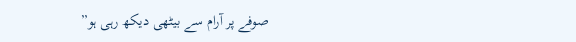صوفے پر آرام سے بیٹھی دیکھ رہی ہو”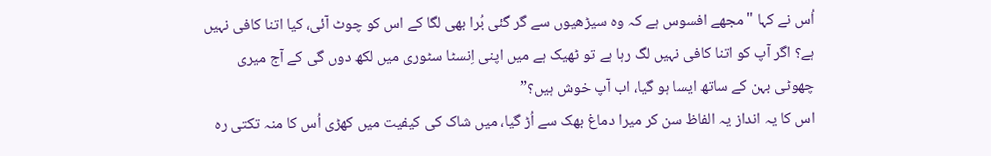اُس نے کہا "مجھے افسوس ہے کہ وہ سیڑھیوں سے گر گئی بُرا بھی لگا کے اس کو چوٹ آئی، کیا اتنا کافی نہیں ہے؟ اگر آپ کو اتنا کافی نہیں لگ رہا ہے تو ٹھیک ہے میں اپنی اِنسٹا سٹوری میں لکھ دوں گی کے آج میری چھوٹی بہن کے ساتھ ایسا ہو گیا، اب آپ خوش ہیں؟”
اس کا یہ انداز یہ الفاظ سن کر میرا دماغ بھک سے اُڑ گیا، میں شاک کی کیفیت میں کھڑی اُس کا منہ تکتی رہ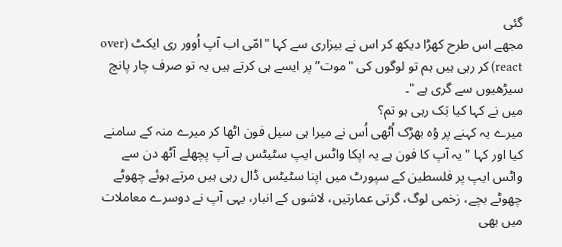گئی
مجھے اس طرح کھڑا دیکھ کر اس نے بیزاری سے کہا "امّی اب آپ اُوور ری ایکٹ (over react) کر رہی ہیں ہم تو لوگوں کی "موت” پر ایسے ہی کرتے ہیں یہ تو صرف چار پانچ سیڑھیوں سے گری ہے "۔
میں نے کہا کیا بَک رہی ہو تم؟
میرے یہ کہنے پر وُہ بھڑک اُٹھی اُس نے میرا ہی سیل فون اٹھا کر میرے منہ کے سامنے کیا اور کہا "یہ آپ کا فون ہے یہ اپکا واٹس ایپ سٹیٹس ہے آپ پچھلے آٹھ دن سے واٹس ایپ پر فلسطین کے سپورٹ میں اپنا سٹیٹس ڈال رہی ہیں مرتے ہوئے چھوٹے چھوٹے بچے، زخمی لوگ، گرتی عمارتیں، لاشوں کے انبار، یہی آپ نے دوسرے معاملات میں بھی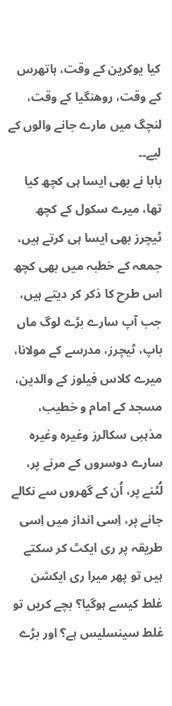کیا یوکرین کے وقت، ہاتھرس کے وقت، روھنگیا کے وقت، لنچگ میں مارے جانے والوں کے لیے۔۔
بابا نے بھی ایسا ہی کچھ کیا تھا، میرے سکول کے کچھ ٹیچرز بھی ایسا ہی کرتے ہیں، جمعہ کے خطبہ میں بھی کچھ اس طرح کا ذکر کر دیتے ہیں، جب آپ سارے بڑے لوگ ماں باپ، ٹیچرز، مدرسے کے مولانا، میرے کلاس فیلوز کے والدین، مسجد کے امام و خطیب، مذہبی سکالرز وغیرہ وغیرہ سارے دوسروں کے مرنے پر، لُٹنے پر، اُن کے گھروں سے نکالے جانے پر، اِسی انداز میں اِسی طریقہ پر ری ایکٹ کر سکتے ہیں تو پھر میرا ری ایکشن غلط کیسے ہوگیا؟ بچے کریں تو غلط سینسلیس ہے؟ اور بڑے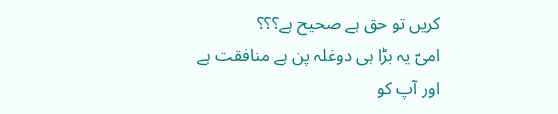کریں تو حق ہے صحیح ہے؟؟؟
امیّ یہ بڑا ہی دوغلہ پن ہے منافقت ہے
اور آپ کو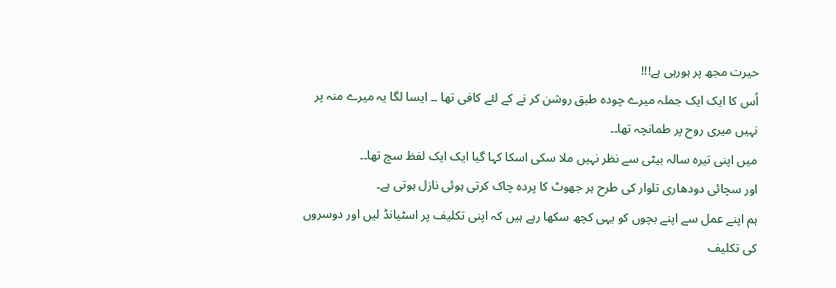حیرت مجھ پر ہورہی ہے!!!
اُس کا ایک ایک جملہ میرے چودہ طبق روشن کر نے کے لئے کافی تھا ۔۔ ایسا لگا یہ میرے منہ پر نہیں میری روح پر طمانچہ تھا۔۔
میں اپنی تیرہ سالہ بیٹی سے نظر نہیں ملا سکی اسکا کہا گیا ایک ایک لفظ سچ تھا۔۔
اور سچائی دودھاری تلوار کی طرح ہر جھوٹ کا پردہ چاک کرتی ہوئی نازل ہوتی ہے۔
ہم اپنے عمل سے اپنے بچوں کو یہی کچھ سکھا رہے ہیں کہ اپنی تکلیف پر اسٹیانڈ لیں اور دوسروں کی تکلیف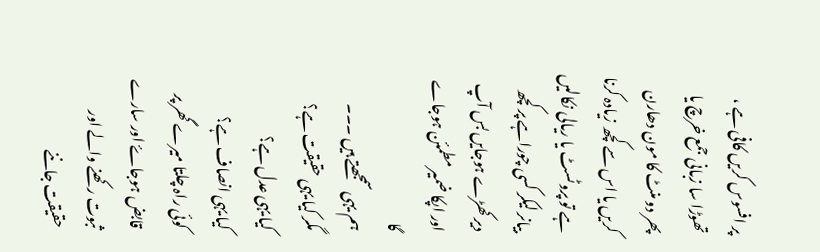پر افسوس کریں کافی ہے ، تھوڑا سا زبانی جمع خرچ یا پھر دو منٹ کا مون دھارن کریں یا اس سے کچھ زیادہ کرنا ہے تو پروٹسٹ یا ریالی نکالیں بیانر لیکر کسی چوراہے پر کچھ دیر کھڑے ہوجایں بس آپ اور اپکا ضمیر مطمئن ہوجاے گا
ہم یہی سمجھتے ہیں ۔۔۔
مگر کیا یہی حقیقت ہے؟
کیا یہی عدل ہے؟
کیا یہی انصاف ہے؟
کوئی راہ چلتا میرے گھر پر قابض ہوجاۓ اور سارے ثبوت رکھنے والے اور حقیقت جاننے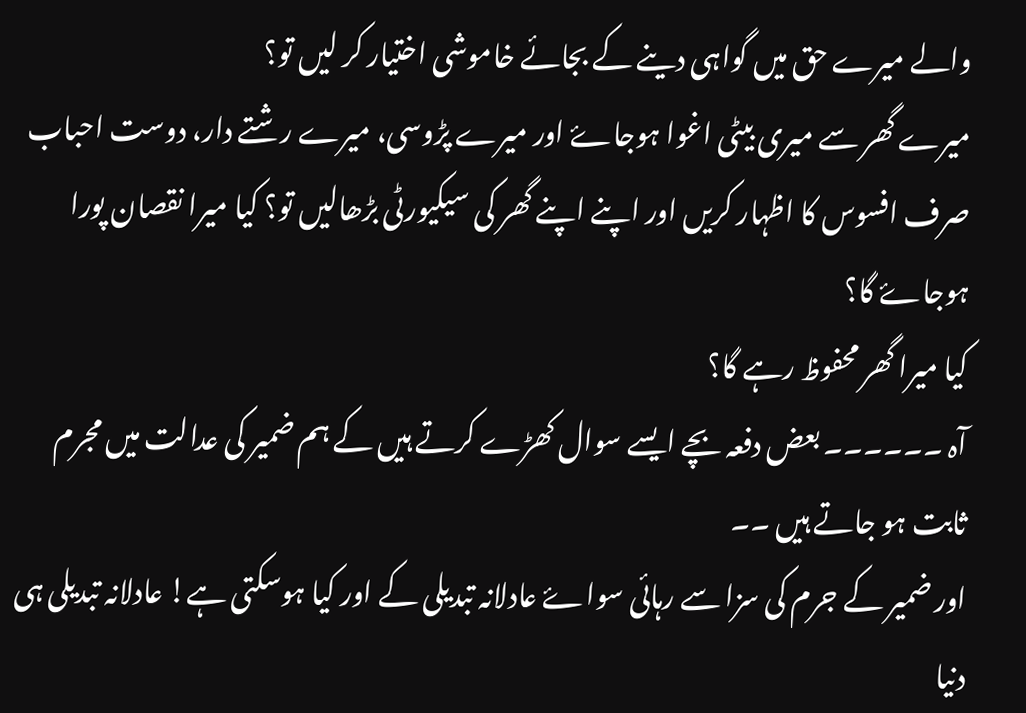والے میرے حق میں گواہی دینے کے بجائے خاموشی اختیار کر لیں تو؟
میرے گھر سے میری بیٹی اغوا ہوجاۓ اور میرے پڑوسی، میرے رشتے دار، دوست احباب صرف افسوس کا اظہار کریں اور اپنے اپنے گھر کی سیکیورٹی بڑھالیں تو؟ کیا میرا نقصان پورا ہوجاۓ گا؟
کیا میرا گھر محفوظ رہے گا؟
آہ ۔۔۔۔۔۔ بعض دفعہ بچے ایسے سوال کھڑے کرتے ہیں کے ہم ضمیر کی عدالت میں مجرم ثابت ہو جاتے ہیں ۔۔
اور ضمیر کے جرم کی سزا سے رہائی سواۓ عادلانہ تبدیلی کے اور کیا ہوسکتی ہے! عادلانہ تبدیلی ہی دنیا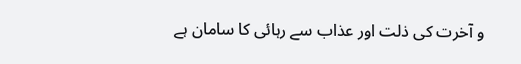و آخرت کی ذلت اور عذاب سے رہائی کا سامان ہے